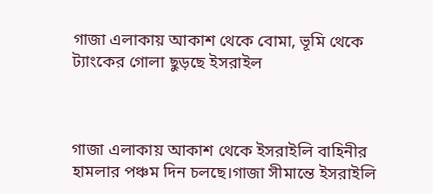গাজা এলাকায় আকাশ থেকে বোমা, ভূমি থেকে ট্যাংকের গোলা ছুড়ছে ইসরাইল



গাজা এলাকায় আকাশ থেকে ইসরাইলি বাহিনীর হামলার পঞ্চম দিন চলছে।গাজা সীমান্তে ইসরাইলি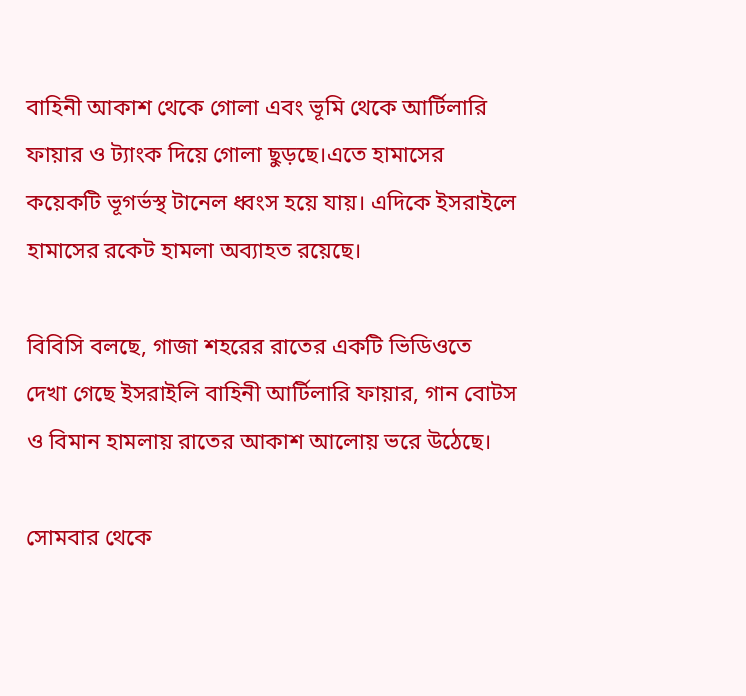বাহিনী আকাশ থেকে গোলা এবং ভূমি থেকে আর্টিলারি ফায়ার ও ট্যাংক দিয়ে গোলা ছুড়ছে।এতে হামাসের কয়েকটি ভূগর্ভস্থ টানেল ধ্বংস হয়ে যায়। এদিকে ইসরাইলে হামাসের রকেট হামলা অব্যাহত রয়েছে।

বিবিসি বলছে, গাজা শহরের রাতের একটি ভিডিওতে দেখা গেছে ইসরাইলি বাহিনী আর্টিলারি ফায়ার, গান বোটস ও বিমান হামলায় রাতের আকাশ আলোয় ভরে উঠেছে।

সোমবার থেকে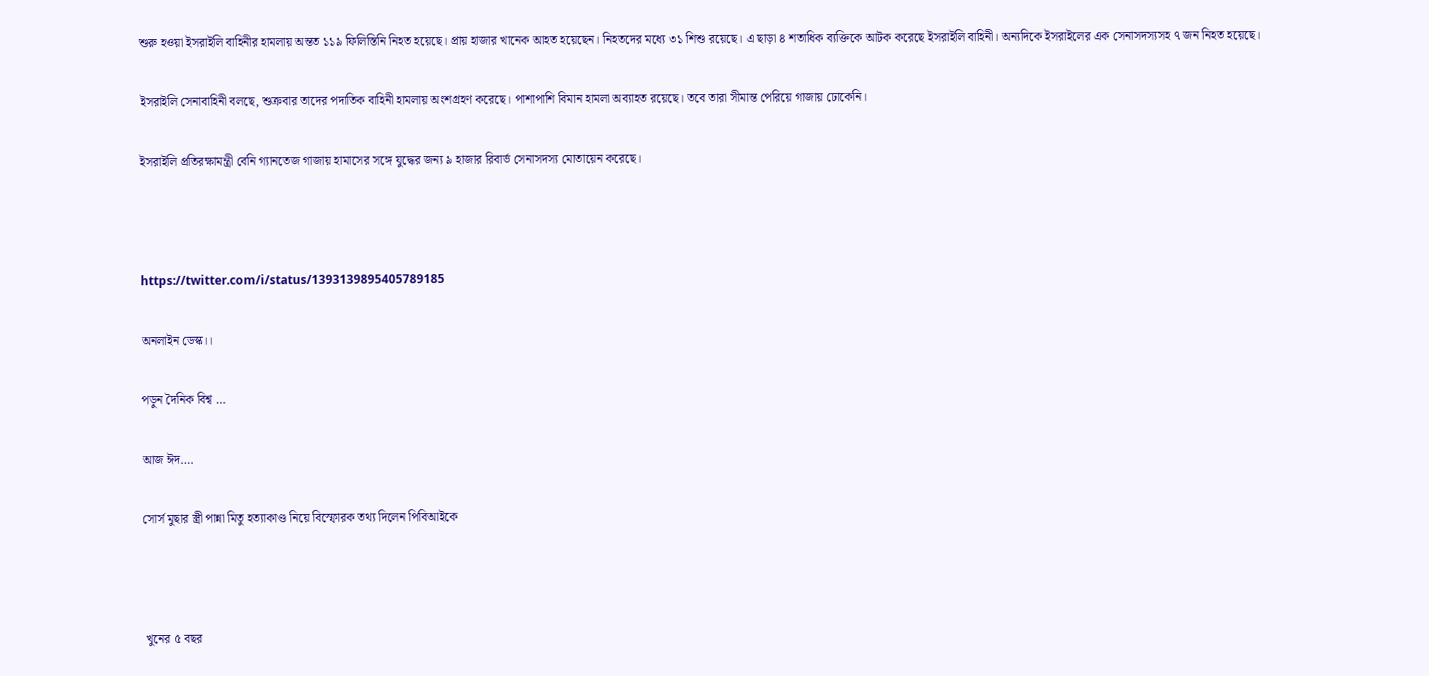শুরু হওয়া ইসরাইলি বাহিনীর হামলায় অন্তত ১১৯ ফিলিস্তিনি নিহত হয়েছে। প্রায় হাজার খানেক আহত হয়েছেন। নিহতদের মধ্যে ৩১ শিশু রয়েছে। এ ছাড়া ৪ শতাধিক ব্যক্তিকে আটক করেছে ইসরাইলি বাহিনী। অন্যদিকে ইসরাইলের এক সেনাসদস্যসহ ৭ জন নিহত হয়েছে।

ইসরাইলি সেনাবাহিনী বলছে, শুক্রবার তাদের পদাতিক বাহিনী হামলায় অংশগ্রহণ করেছে। পাশাপাশি বিমান হামলা অব্যাহত রয়েছে। তবে তারা সীমান্ত পেরিয়ে গাজায় ঢোকেনি।

ইসরাইলি প্রতিরক্ষামন্ত্রী বেনি গ্যানতেজ গাজায় হামাসের সঙ্গে যুদ্ধের জন্য ৯ হাজার রিবার্ভ সেনাসদস্য মোতায়েন করেছে।



https://twitter.com/i/status/1393139895405789185

অনলাইন ডেস্ক।।

পড়ুন দৈনিক বিশ্ব …

আজ ঈদ….

সোর্স মুছার স্ত্রী পান্না মিতু হত্যাকাণ্ড নিয়ে বিস্ফোরক তথ্য দিলেন পিবিআইকে



 খুনের ৫ বছর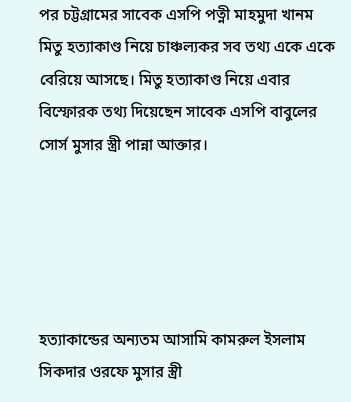পর চট্টগ্রামের সাবেক এসপি পত্নী মাহমুদা খানম মিতু হত্যাকাণ্ড নিয়ে চাঞ্চল্যকর সব তথ্য একে একে বেরিয়ে আসছে। মিতু হত্যাকাণ্ড নিয়ে এবার বিস্ফোরক তথ্য দিয়েছেন সাবেক এসপি বাবুলের সোর্স মুসার স্ত্রী পান্না আক্তার।





হত্যাকান্ডের অন্যতম আসামি কামরুল ইসলাম সিকদার ওরফে মুসার স্ত্রী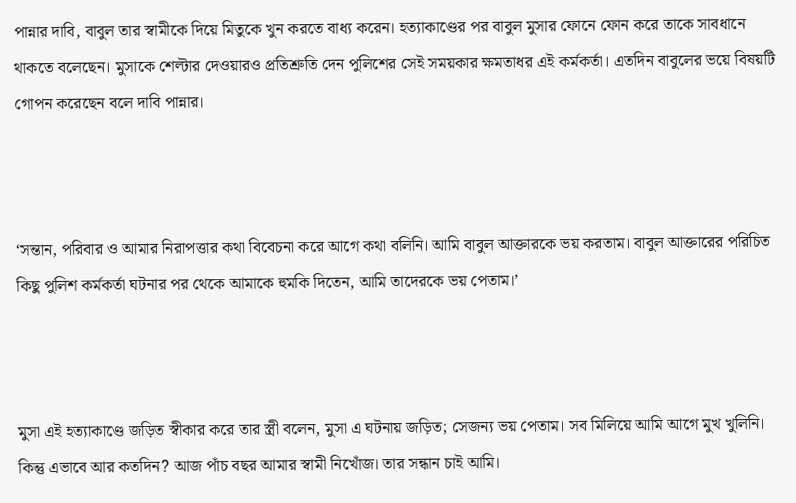পান্নার দাবি, বাবুল তার স্বামীকে দিয়ে মিতুকে খুন করতে বাধ্য করেন। হত্যাকাণ্ডের পর বাবুল মুসার ফোনে ফোন করে তাকে সাবধানে থাকতে বলেছেন। মুসাকে শেল্টার দেওয়ারও প্রতিশ্রুতি দেন পুলিশের সেই সময়কার ক্ষমতাধর এই কর্মকর্তা। এতদিন বাবুলের ভয়ে বিষয়টি গোপন করেছেন বলে দাবি পান্নার।



‘সন্তান, পরিবার ও আমার নিরাপত্তার কথা বিবেচনা করে আগে কথা বলিনি। আমি বাবুল আক্তারকে ভয় করতাম। বাবুল আক্তারের পরিচিত কিছু পুলিশ কর্মকর্তা ঘটনার পর থেকে আমাকে হুমকি দিতেন, আমি তাদেরকে ভয় পেতাম।’



মুসা এই হত্যাকাণ্ডে জড়িত স্বীকার করে তার স্ত্রী বলেন, মুসা এ ঘটনায় জড়িত; সেজন্য ভয় পেতাম। সব মিলিয়ে আমি আগে মুখ খুলিনি। কিন্তু এভাবে আর কতদিন? আজ পাঁচ বছর আমার স্বামী নিখোঁজ। তার সন্ধান চাই আমি।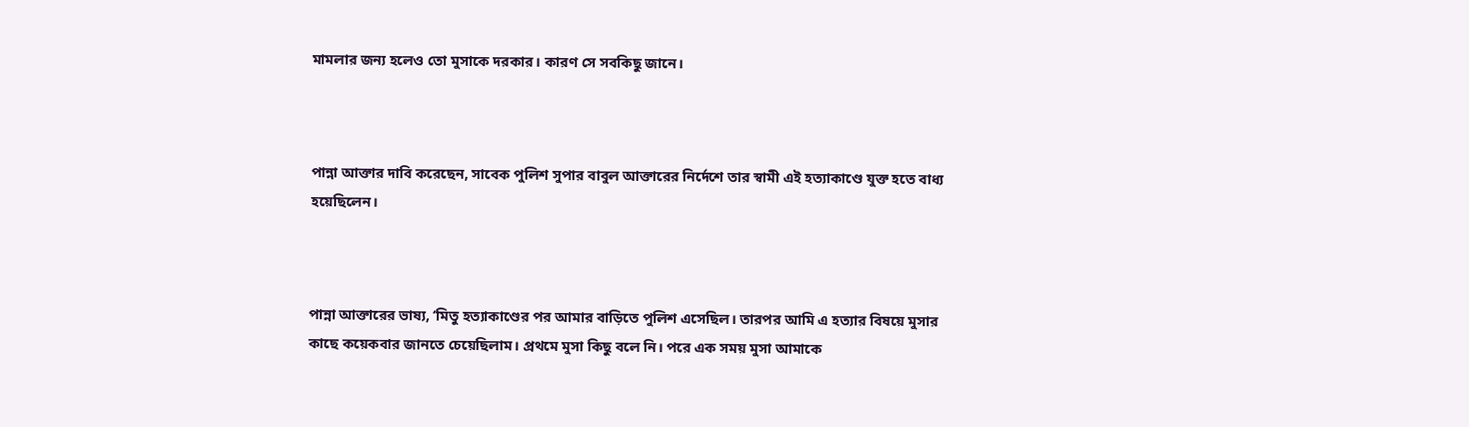মামলার জন্য হলেও তো মুসাকে দরকার। কারণ সে সবকিছু জানে।



পান্না আক্তার দাবি করেছেন, সাবেক পুলিশ সুপার বাবুল আক্তারের নির্দেশে তার স্বামী এই হত্যাকাণ্ডে যুক্ত হতে বাধ্য হয়েছিলেন।



পান্না আক্তারের ভাষ্য, ‘মিতু হত্যাকাণ্ডের পর আমার বাড়িতে পুলিশ এসেছিল। তারপর আমি এ হত্যার বিষয়ে মুসার কাছে কয়েকবার জানতে চেয়েছিলাম। প্রথমে মুসা কিছু বলে নি। পরে এক সময় মুসা আমাকে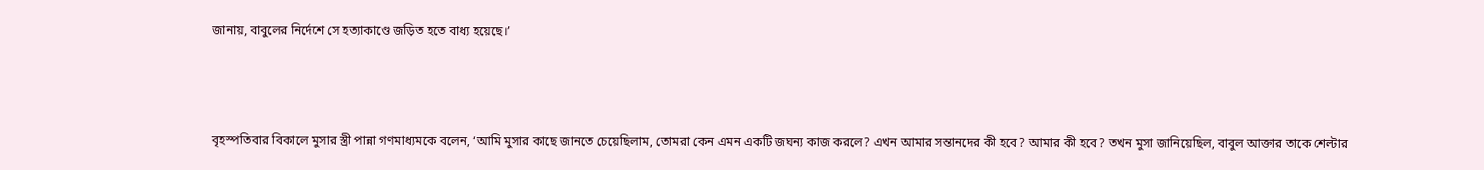জানায়, বাবুলের নির্দেশে সে হত্যাকাণ্ডে জড়িত হতে বাধ্য হয়েছে।’



বৃহস্পতিবার বিকালে মুসার স্ত্রী পান্না গণমাধ্যমকে বলেন, ‘আমি মুসার কাছে জানতে চেয়েছিলাম, তোমরা কেন এমন একটি জঘন্য কাজ করলে? এখন আমার সন্তানদের কী হবে? আমার কী হবে? তখন মুসা জানিয়েছিল, বাবুল আক্তার তাকে শেল্টার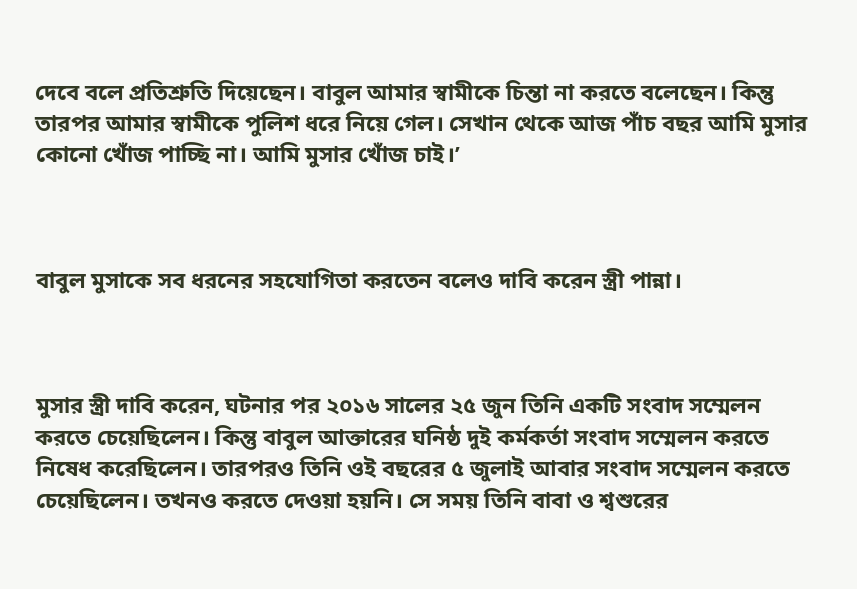দেবে বলে প্রতিশ্রুতি দিয়েছেন। বাবুল আমার স্বামীকে চিন্তা না করতে বলেছেন। কিন্তু তারপর আমার স্বামীকে পুলিশ ধরে নিয়ে গেল। সেখান থেকে আজ পাঁচ বছর আমি মুসার কোনো খোঁজ পাচ্ছি না। আমি মুসার খোঁজ চাই।’



বাবুল মুসাকে সব ধরনের সহযোগিতা করতেন বলেও দাবি করেন স্ত্রী পান্না।



মুসার স্ত্রী দাবি করেন, ঘটনার পর ২০১৬ সালের ২৫ জুন তিনি একটি সংবাদ সম্মেলন করতে চেয়েছিলেন। কিন্তু বাবুল আক্তারের ঘনিষ্ঠ দুই কর্মকর্তা সংবাদ সম্মেলন করতে নিষেধ করেছিলেন। তারপরও তিনি ওই বছরের ৫ জুলাই আবার সংবাদ সম্মেলন করতে চেয়েছিলেন। তখনও করতে দেওয়া হয়নি। সে সময় তিনি বাবা ও শ্বশুরের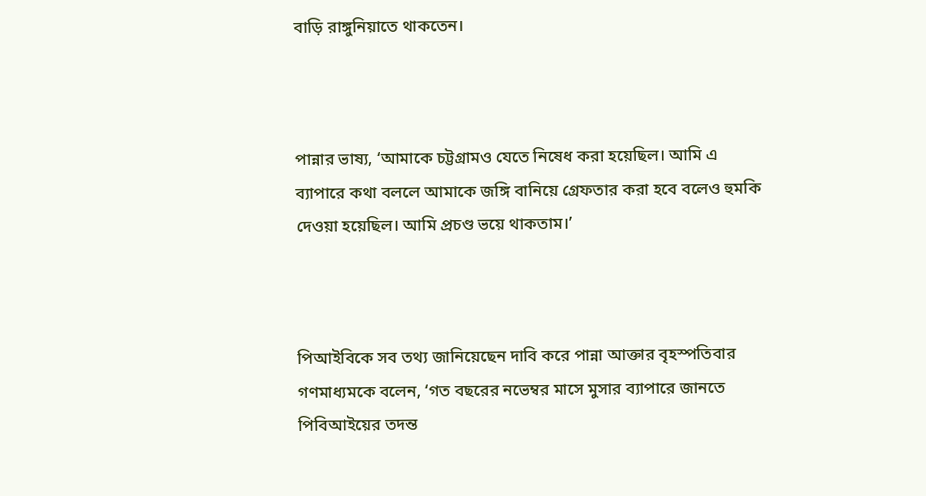বাড়ি রাঙ্গুনিয়াতে থাকতেন।



পান্নার ভাষ্য, ‘আমাকে চট্টগ্রামও যেতে নিষেধ করা হয়েছিল। আমি এ ব্যাপারে কথা বললে আমাকে জঙ্গি বানিয়ে গ্রেফতার করা হবে বলেও হুমকি দেওয়া হয়েছিল। আমি প্রচণ্ড ভয়ে থাকতাম।’



পিআইবিকে সব তথ্য জানিয়েছেন দাবি করে পান্না আক্তার বৃহস্পতিবার গণমাধ্যমকে বলেন, ‘গত বছরের নভেম্বর মাসে মুসার ব্যাপারে জানতে পিবিআইয়ের তদন্ত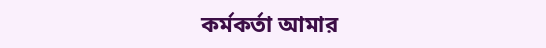কর্মকর্তা আমার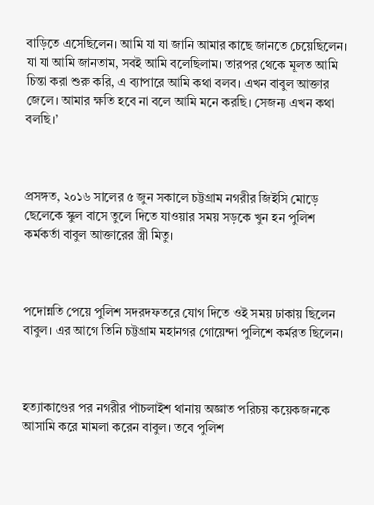বাড়িতে এসেছিলেন। আমি যা যা জানি আমার কাছে জানতে চেয়েছিলেন। যা যা আমি জানতাম, সবই আমি বলেছিলাম। তারপর থেকে মূলত আমি চিন্তা করা শুরু করি, এ ব্যাপারে আমি কথা বলব। এখন বাবুল আক্তার জেলে। আমার ক্ষতি হবে না বলে আমি মনে করছি। সেজন্য এখন কথা বলছি।’



প্রসঙ্গত, ২০১৬ সালের ৫ জুন সকালে চট্টগ্রাম নগরীর জিইসি মোড়ে ছেলেকে স্কুল বাসে তুলে দিতে যাওয়ার সময় সড়কে খুন হন পুলিশ কর্মকর্তা বাবুল আক্তারের স্ত্রী মিতু।



পদোন্নতি পেয়ে পুলিশ সদরদফতরে যোগ দিতে ওই সময় ঢাকায় ছিলেন বাবুল। এর আগে তিনি চট্টগ্রাম মহানগর গোয়েন্দা পুলিশে কর্মরত ছিলেন।



হত্যাকাণ্ডের পর নগরীর পাঁচলাইশ থানায় অজ্ঞাত পরিচয় কয়েকজনকে আসামি করে মামলা করেন বাবুল। তবে পুলিশ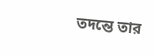তদন্তে তার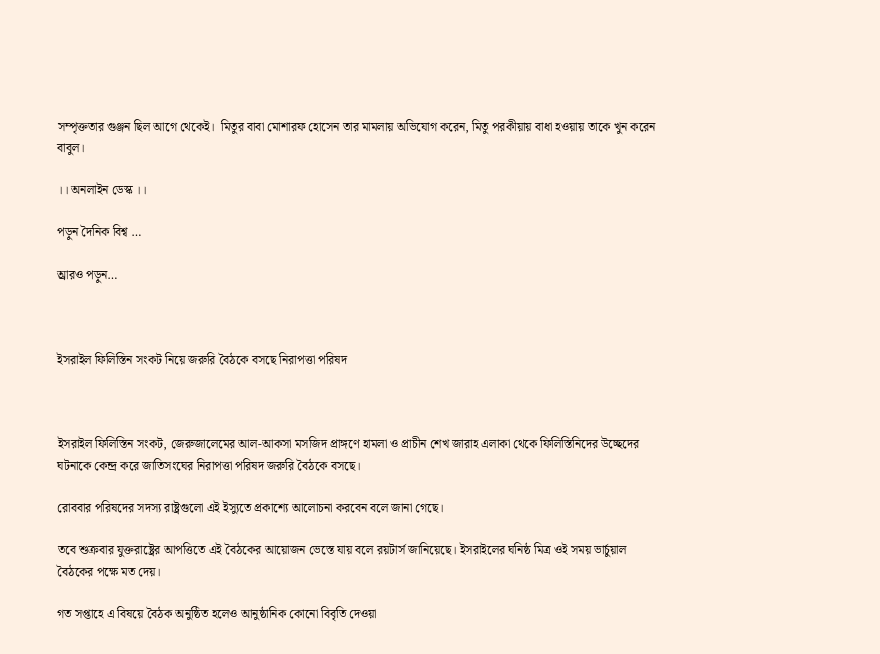সম্পৃক্ততার গুঞ্জন ছিল আগে থেকেই।  মিতুর বাবা মোশারফ হোসেন তার মামলায় অভিযোগ করেন, মিতু পরকীয়ায় বাধা হওয়ায় তাকে খুন করেন বাবুল।

।। অনলাইন ডেস্ক ।।

পড়ুন দৈনিক বিশ্ব …

আ্ররও পড়ুন…



ইসরাইল ফিলিস্তিন সংকট নিয়ে জরুরি বৈঠকে বসছে নিরাপত্তা পরিষদ



ইসরাইল ফিলিস্তিন সংকট, জেরুজালেমের আল-আকসা মসজিদ প্রাঙ্গণে হামলা ও প্রাচীন শেখ জারাহ এলাকা থেকে ফিলিস্তিনিদের উচ্ছেদের ঘটনাকে কেন্দ্র করে জাতিসংঘের নিরাপত্তা পরিষদ জরুরি বৈঠকে বসছে।

রোববার পরিষদের সদস্য রাষ্ট্রগুলো এই ইস্যুতে প্রকাশ্যে আলোচনা করবেন বলে জানা গেছে।

তবে শুক্রবার যুক্তরাষ্ট্রের আপত্তিতে এই বৈঠকের আয়োজন ভেস্তে যায় বলে রয়টার্স জানিয়েছে। ইসরাইলের ঘনিষ্ঠ মিত্র ওই সময় ভার্চুয়াল বৈঠকের পক্ষে মত দেয়।

গত সপ্তাহে এ বিষয়ে বৈঠক অনুষ্ঠিত হলেও আনুষ্ঠানিক কোনো বিবৃতি দেওয়া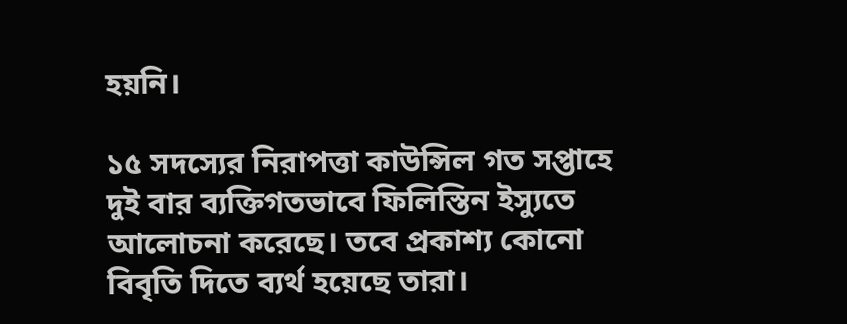হয়নি।

১৫ সদস্যের নিরাপত্তা কাউন্সিল গত সপ্তাহে দুই বার ব্যক্তিগতভাবে ফিলিস্তিন ইস্যুতে আলোচনা করেছে। তবে প্রকাশ্য কোনো বিবৃতি দিতে ব্যর্থ হয়েছে তারা।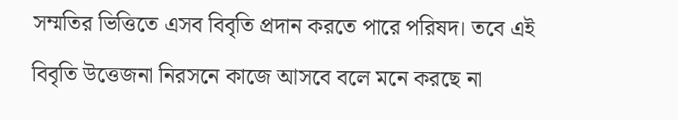সম্মতির ভিত্তিতে এসব বিবৃতি প্রদান করতে পারে পরিষদ। তবে এই বিবৃতি উত্তেজনা নিরসনে কাজে আসবে বলে মনে করছে না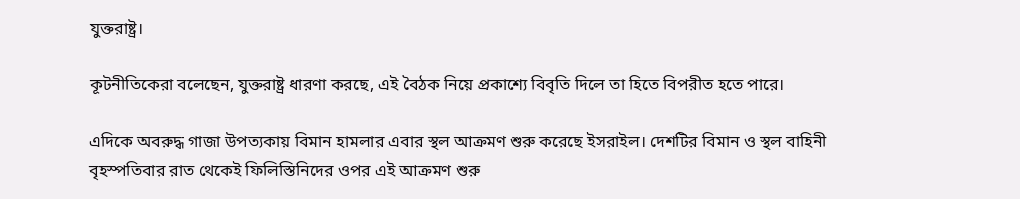যুক্তরাষ্ট্র।

কূটনীতিকেরা বলেছেন, যুক্তরাষ্ট্র ধারণা করছে, এই বৈঠক নিয়ে প্রকাশ্যে বিবৃতি দিলে তা হিতে বিপরীত হতে পারে।

এদিকে অবরুদ্ধ গাজা উপত্যকায় বিমান হামলার এবার স্থল আক্রমণ শুরু করেছে ইসরাইল। দেশটির বিমান ও স্থল বাহিনী বৃহস্পতিবার রাত থেকেই ফিলিস্তিনিদের ওপর এই আক্রমণ শুরু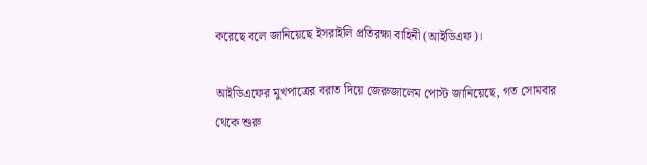করেছে বলে জানিয়েছে ইসরাইলি প্রতিরক্ষা বাহিনী (আইডিএফ)।

আইডিএফের মুখপাত্রের বরাত দিয়ে জেরুজালেম পোস্ট জানিয়েছে, গত সোমবার থেকে শুরু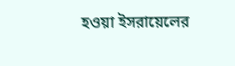হওয়া ইসরায়েলের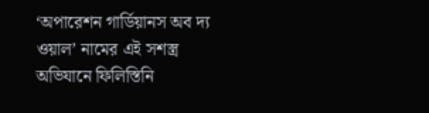‘অপারেশন গার্ডিয়ানস অব দ্য ওয়াল’ নামের এই সশস্ত্র অভিযানে ফিলিস্তিনি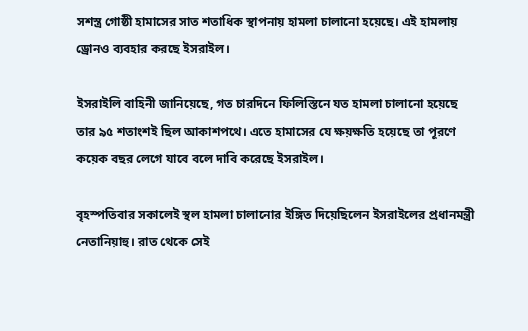সশস্ত্র গোষ্ঠী হামাসের সাত শতাধিক স্থাপনায় হামলা চালানো হয়েছে। এই হামলায় ড্রোনও ব্যবহার করছে ইসরাইল।

ইসরাইলি বাহিনী জানিয়েছে, গত চারদিনে ফিলিস্তিনে যত হামলা চালানো হয়েছে তার ৯৫ শতাংশই ছিল আকাশপথে। এতে হামাসের যে ক্ষয়ক্ষতি হয়েছে তা পূরণে কয়েক বছর লেগে যাবে বলে দাবি করেছে ইসরাইল।

বৃহস্পতিবার সকালেই স্থল হামলা চালানোর ইঙ্গিত দিয়েছিলেন ইসরাইলের প্রধানমন্ত্রী নেতানিয়াহু। রাত থেকে সেই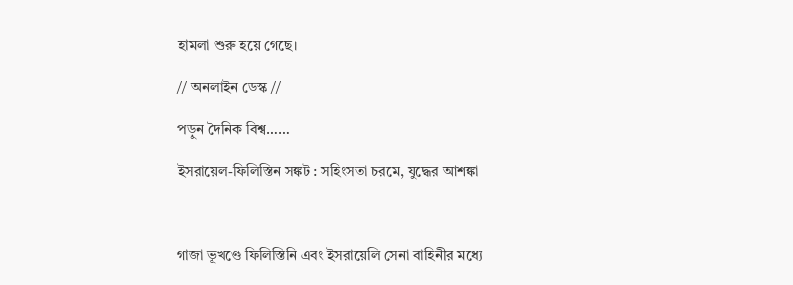হামলা শুরু হয়ে গেছে।

// অনলাইন ডেস্ক //

পড়ুন দৈনিক বিশ্ব……

ইসরায়েল-ফিলিস্তিন সঙ্কট : সহিংসতা চরমে, যুদ্ধের আশঙ্কা



গাজা ভূখণ্ডে ফিলিস্তিনি এবং ইসরায়েলি সেনা বাহিনীর মধ্যে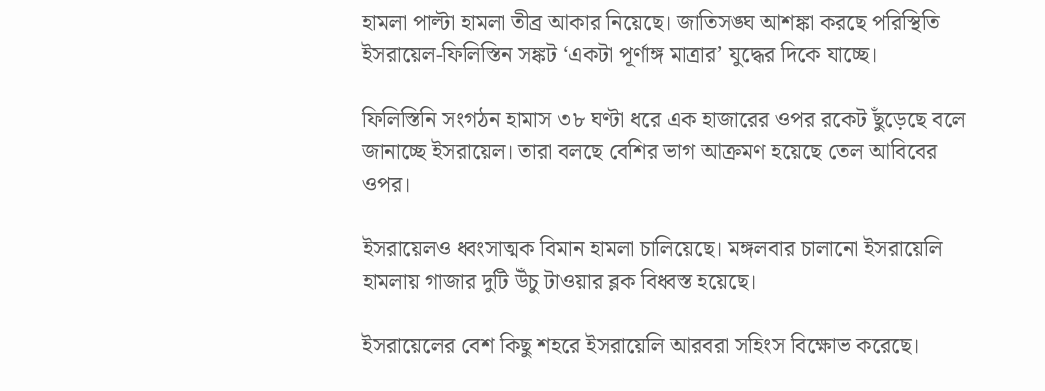হামলা পাল্টা হামলা তীব্র আকার নিয়েছে। জাতিসঙ্ঘ আশঙ্কা করছে পরিস্থিতি ইসরায়েল-ফিলিস্তিন সঙ্কট ‘একটা পূর্ণাঙ্গ মাত্রার’ যুদ্ধের দিকে যাচ্ছে।

ফিলিস্তিনি সংগঠন হামাস ৩৮ ঘণ্টা ধরে এক হাজারের ওপর রকেট ছুঁড়েছে বলে জানাচ্ছে ইসরায়েল। তারা বলছে বেশির ভাগ আক্রমণ হয়েছে তেল আবিবের ওপর।

ইসরায়েলও ধ্বংসাত্মক বিমান হামলা চালিয়েছে। মঙ্গলবার চালানো ইসরায়েলি হামলায় গাজার দুটি উঁচু টাওয়ার ব্লক বিধ্বস্ত হয়েছে।

ইসরায়েলের বেশ কিছু শহরে ইসরায়েলি আরবরা সহিংস বিক্ষোভ করেছে।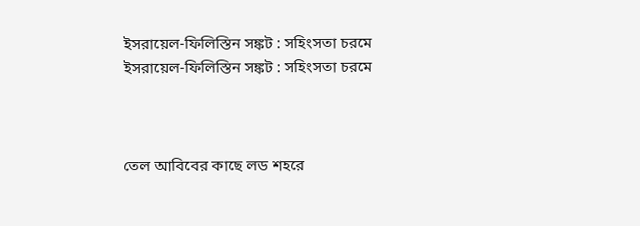ইসরায়েল-ফিলিস্তিন সঙ্কট : সহিংসতা চরমে
ইসরায়েল-ফিলিস্তিন সঙ্কট : সহিংসতা চরমে



তেল আবিবের কাছে লড শহরে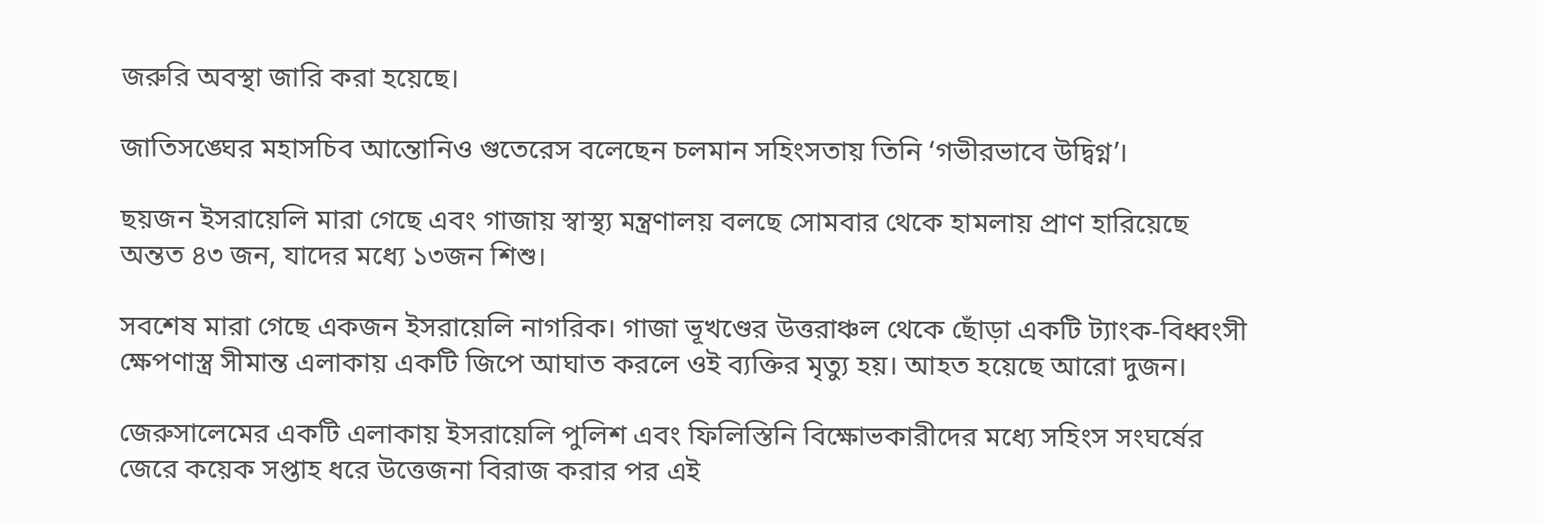জরুরি অবস্থা জারি করা হয়েছে।

জাতিসঙ্ঘের মহাসচিব আন্তোনিও গুতেরেস বলেছেন চলমান সহিংসতায় তিনি ‘গভীরভাবে উদ্বিগ্ন’।

ছয়জন ইসরায়েলি মারা গেছে এবং গাজায় স্বাস্থ্য মন্ত্রণালয় বলছে সোমবার থেকে হামলায় প্রাণ হারিয়েছে অন্তত ৪৩ জন, যাদের মধ্যে ১৩জন শিশু।

সবশেষ মারা গেছে একজন ইসরায়েলি নাগরিক। গাজা ভূখণ্ডের উত্তরাঞ্চল থেকে ছোঁড়া একটি ট্যাংক-বিধ্বংসী ক্ষেপণাস্ত্র সীমান্ত এলাকায় একটি জিপে আঘাত করলে ওই ব্যক্তির মৃত্যু হয়। আহত হয়েছে আরো দুজন।

জেরুসালেমের একটি এলাকায় ইসরায়েলি পুলিশ এবং ফিলিস্তিনি বিক্ষোভকারীদের মধ্যে সহিংস সংঘর্ষের জেরে কয়েক সপ্তাহ ধরে উত্তেজনা বিরাজ করার পর এই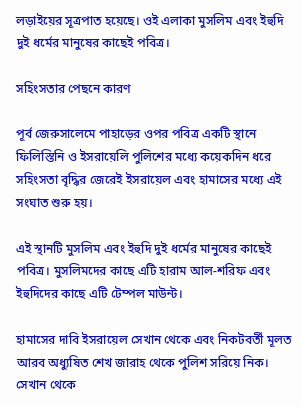লড়াইয়ের সূত্রপাত হয়েছে। ওই এলাকা মুসলিম এবং ইহুদি দুই ধর্মের মানুষের কাছেই পবিত্র।

সহিংসতার পেছনে কারণ

পূর্ব জেরুসালেমে পাহাড়ের ওপর পবিত্র একটি স্থানে ফিলিস্তিনি ও ইসরায়েলি পুলিশের মধ্যে কয়েকদিন ধরে সহিংসতা বৃদ্ধির জেরেই ইসরায়েল এবং হামাসের মধ্যে এই সংঘাত শুরু হয়।

এই স্থানটি মুসলিম এবং ইহুদি দুই ধর্মের মানুষের কাছেই পবিত্র। মুসলিমদের কাছে এটি হারাম আল-শরিফ এবং ইহুদিদের কাছে এটি টেম্পল মাউন্ট।

হামাসের দাবি ইসরায়েল সেখান থেকে এবং নিকটবর্তী মূলত আরব অধ্যুষিত শেখ জারাহ থেকে পুলিশ সরিয়ে নিক। সেখান থেকে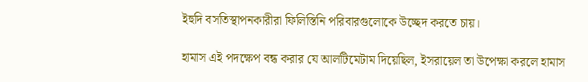ইহুদি বসতিস্থাপনকারীরা ফিলিস্তিনি পরিবারগুলোকে উচ্ছেদ করতে চায়।

হামাস এই পদক্ষেপ বন্ধ করার যে আলটিমেটাম দিয়েছিল, ইসরায়েল তা উপেক্ষা করলে হামাস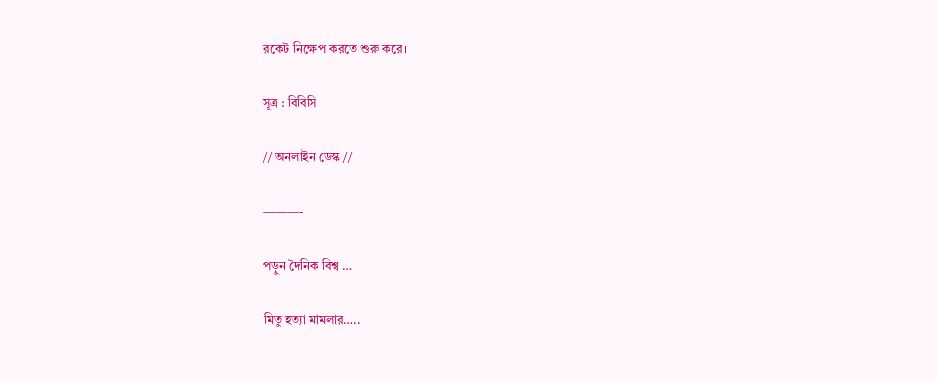রকেট নিক্ষেপ করতে শুরু করে।

সূত্র : বিবিসি

// অনলাইন ডেস্ক //

———-

পড়ুন দৈনিক বিশ্ব …

মিতু হত্যা মামলার…..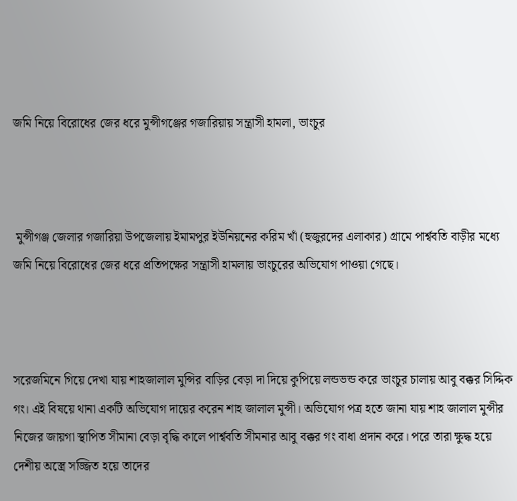জমি নিয়ে বিরোধের জের ধরে মুন্সীগঞ্জের গজারিয়ায় সন্ত্রাসী হামলা, ভাংচুর



 মুন্সীগঞ্জ জেলার গজারিয়া উপজেলায় ইমামপুর ইউনিয়নের করিম খাঁ (হুজুরদের এলাকার) গ্রামে পার্শ্ববতি বাড়ীর মধ্যে জমি নিয়ে বিরোধের জের ধরে প্রতিপক্ষের সন্ত্রাসী হামলায় ভাংচুরের অভিযোগ পাওয়া গেছে।



সরেজমিনে গিয়ে দেখা যায় শাহজালাল মুন্সির বাড়ির বেড়া দা দিয়ে কুপিয়ে লন্ডভন্ড করে ভাংচুর চালায় আবু বক্কর সিদ্দিক গং। এই বিষয়ে থানা একটি অভিযোগ দায়ের করেন শাহ জালাল মুন্সী। অভিযোগ পত্র হতে জানা যায় শাহ জালাল মুন্সীর নিজের জায়গা স্থাপিত সীমানা বেড়া বৃদ্ধি কালে পার্শ্ববতি সীমনার আবু বক্কর গং বাধা প্রদান করে। পরে তারা ক্ষুদ্ধ হয়ে দেশীয় অস্ত্রে সজ্জিত হয়ে তাদের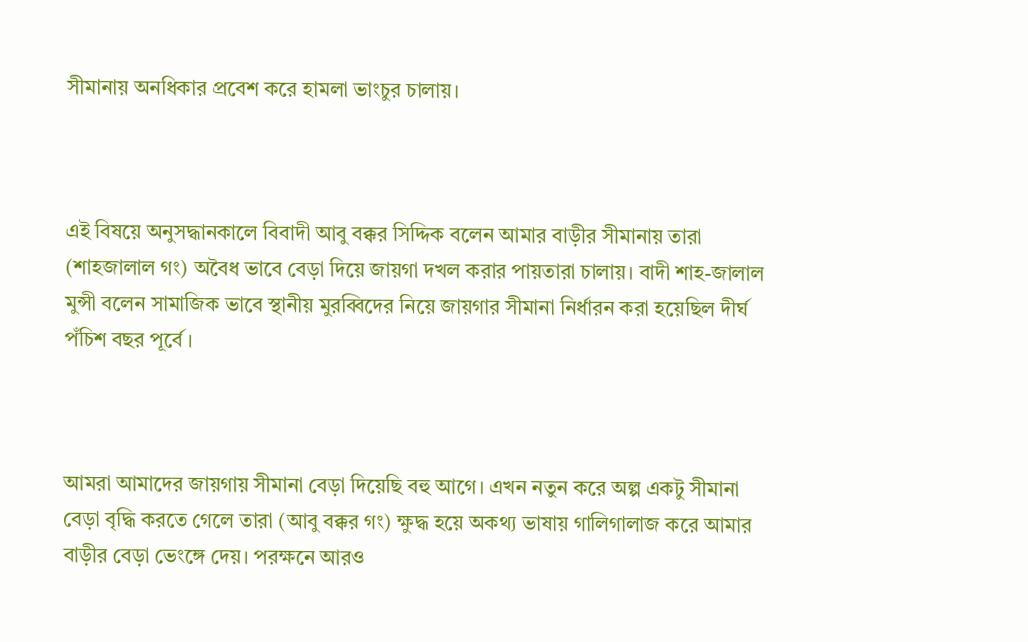সীমানায় অনধিকার প্রবেশ করে হামলা ভাংচুর চালায়।



এই বিষয়ে অনুসদ্ধানকালে বিবাদী আবু বক্কর সিদ্দিক বলেন আমার বাড়ীর সীমানায় তারা (শাহজালাল গং) অবৈধ ভাবে বেড়া দিয়ে জায়গা দখল করার পায়তারা চালায়। বাদী শাহ-জালাল মুন্সী বলেন সামাজিক ভাবে স্থানীয় মুরব্বিদের নিয়ে জায়গার সীমানা নির্ধারন করা হয়েছিল দীর্ঘ পঁচিশ বছর পূর্বে।



আমরা আমাদের জায়গায় সীমানা বেড়া দিয়েছি বহু আগে। এখন নতুন করে অল্প একটু সীমানা বেড়া বৃদ্ধি করতে গেলে তারা (আবু বক্কর গং) ক্ষুদ্ধ হয়ে অকথ্য ভাষায় গালিগালাজ করে আমার বাড়ীর বেড়া ভেংঙ্গে দেয়। পরক্ষনে আরও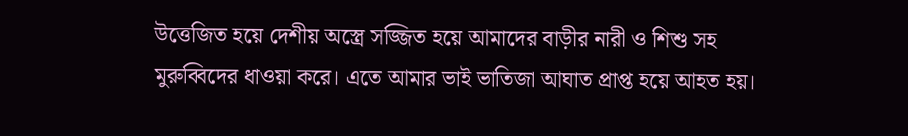উত্তেজিত হয়ে দেশীয় অস্ত্রে সজ্জিত হয়ে আমাদের বাড়ীর নারী ও শিশু সহ মুরুব্বিদের ধাওয়া করে। এতে আমার ভাই ভাতিজা আঘাত প্রাপ্ত হয়ে আহত হয়।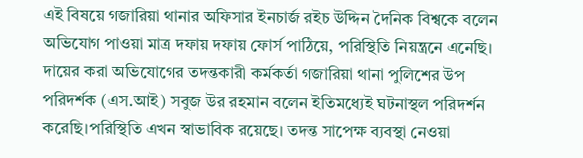এই বিষয়ে গজারিয়া থানার অফিসার ইনচার্জ রইচ উদ্দিন দৈনিক বিশ্বকে বলেন অভিযোগ পাওয়া মাত্র দফায় দফায় ফোর্স পাঠিয়ে, পরিস্থিতি নিয়ন্ত্রনে এনেছি। দায়ের করা অভিযোগের তদন্তকারী কর্মকর্তা গজারিয়া থানা পুলিশের উপ পরিদর্শক (এস.আই) সবুজ উর রহমান বলেন ইতিমধ্যেই ঘটনাস্থল পরিদর্শন করেছি।পরিস্থিতি এখন স্বাভাবিক রয়েছে। তদন্ত সাপেক্ষ ব্যবস্থা নেওয়া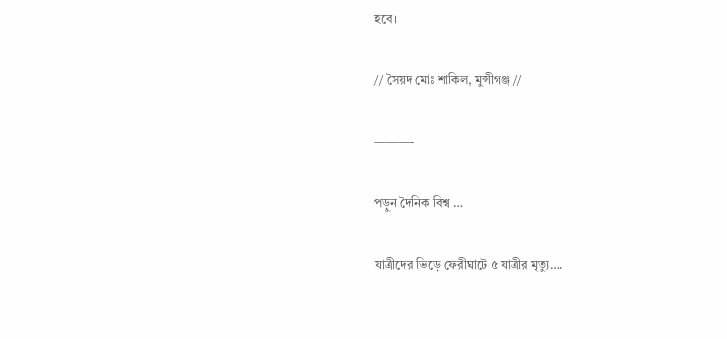হবে।

// সৈয়দ মোঃ শাকিল, মুন্সীগঞ্জ //

———-

পড়ুন দৈনিক বিশ্ব …

যাত্রীদের ভিড়ে ফেরীঘাটে ৫ যাত্রীর মৃত্যু….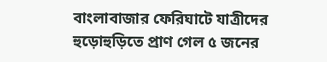বাংলাবাজার ফেরিঘাটে যাত্রীদের হুড়োহুড়িতে প্রাণ গেল ৫ জনের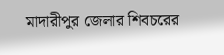মাদারীপুর জেলার শিবচরের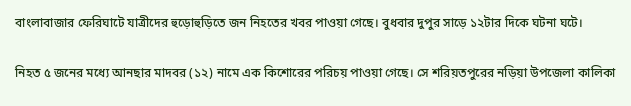বাংলাবাজার ফেরিঘাটে যাত্রীদের হুড়োহুড়িতে জন নিহতের খবর পাওয়া গেছে। বুধবার দুপুর সাড়ে ১২টার দিকে ঘটনা ঘটে।

নিহত ৫ জনের মধ্যে আনছার মাদবর (১২) নামে এক কিশোরের পরিচয় পাওয়া গেছে। সে শরিয়তপুরের নড়িয়া উপজেলা কালিকা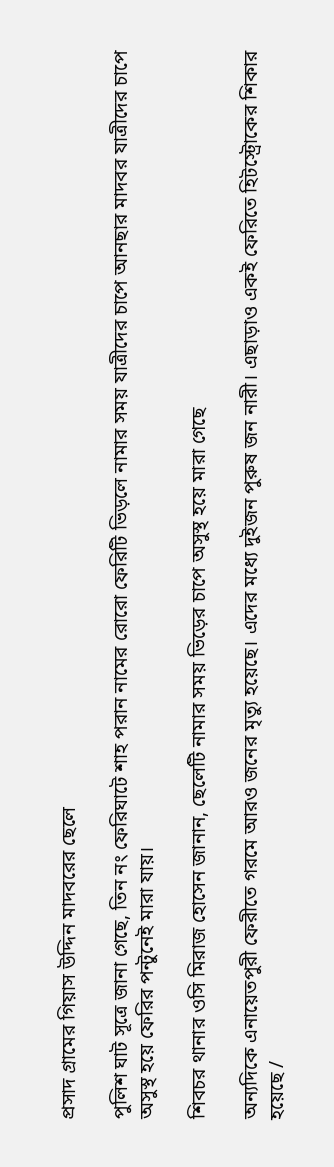প্রসাদ গ্রামের গিয়াস উদ্দিন মাদবরের ছেলে

পুলিশ ঘাট সূত্রে জানা গেছে, তিন নং ফেরিঘাটে শাহ পরান নামের রোরো ফেরিটি ভিড়লে নামার সময় যাত্রীদের চাপে আনছার মাদবর যাত্রীদের চাপে অসুস্থ হয়ে ফেরির পন্টুনেই মারা যায়।

শিবচর থানার ওসি মিরাজ হোসেন জানান, ছেলেটি নামার সময় ভিড়ের চাপে অসুস্থ হয়ে মারা গেছে

অন্যদিকে এনায়েতপুরী ফেরীতে গরমে আরও জনের মৃত্যু হয়েছে। এদের মধ্যে দুইজন পুরুষ জন নারী। এছাড়াও একই ফেরিতে হিটস্ট্রোকের শিকার হয়েছে /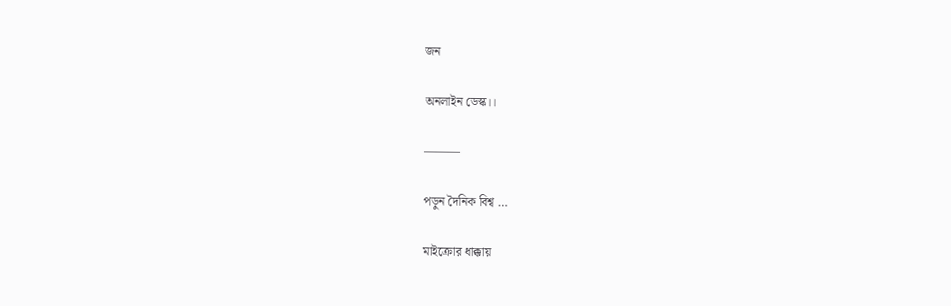জন

অনলাইন ডেস্ক।।

———

পড়ুন দৈনিক বিশ্ব …

মাইক্রোর ধাক্কায়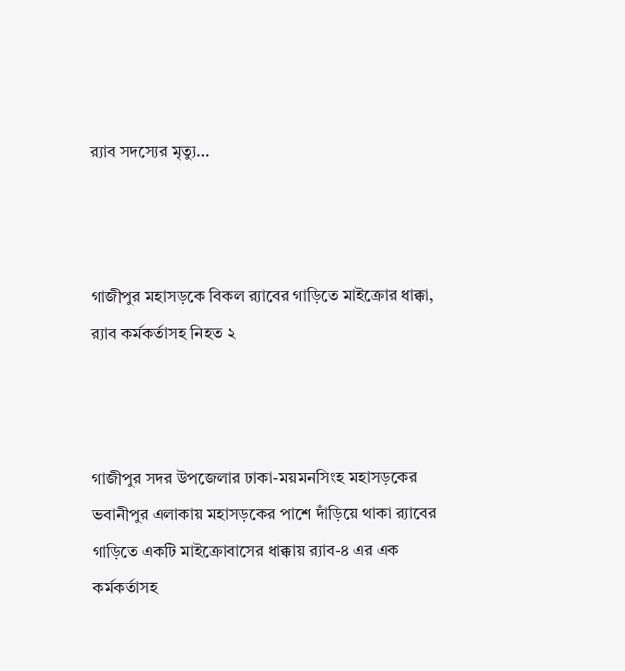র‍্যাব সদস্যের মৃত্যু…



গাজীপুর মহাসড়কে বিকল র‍্যাবের গাড়িতে মাইক্রোর ধাক্কা, র‍্যাব কর্মকর্তাসহ নিহত ২



গাজীপুর সদর উপজেলার ঢাকা-ময়মনসিংহ মহাসড়কের ভবানীপুর এলাকায় মহাসড়কের পাশে দাঁড়িয়ে থাকা র‌্যাবের গাড়িতে একটি মাইক্রোবাসের ধাক্কায় র‌্যাব-৪ এর এক কর্মকর্তাসহ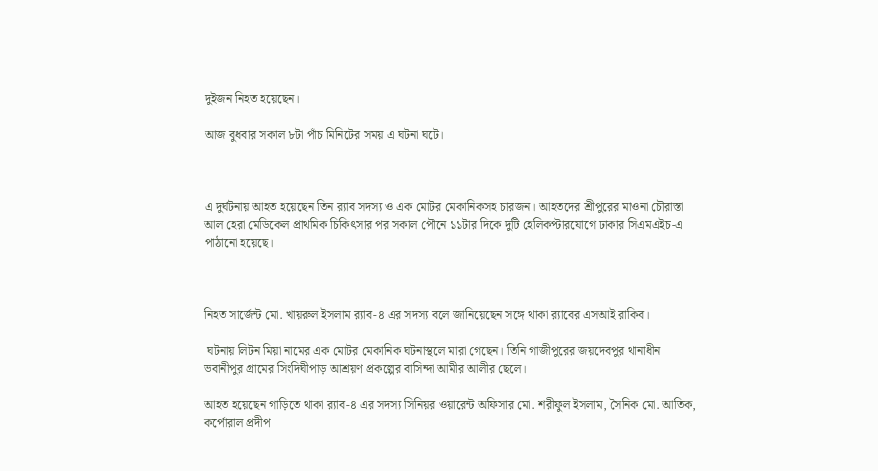দুইজন নিহত হয়েছেন।

আজ বুধবার সকাল ৮টা পাঁচ মিনিটের সময় এ ঘটনা ঘটে।



এ দুর্ঘটনায় আহত হয়েছেন তিন র‌্যাব সদস্য ও এক মোটর মেকানিকসহ চারজন। আহতদের শ্রীপুরের মাওনা চৌরাস্তা আল হেরা মেডিকেল প্রাথমিক চিকিৎসার পর সকাল পৌনে ১১টার দিকে দুটি হেলিকপ্টারযোগে ঢাকার সিএমএইচ-এ পাঠানো হয়েছে।



নিহত সার্জেন্ট মো. খায়রুল ইসলাম র‌্যাব-৪ এর সদস্য বলে জানিয়েছেন সঙ্গে থাকা র‌্যাবের এসআই রাকিব।

 ঘটনায় লিটন মিয়া নামের এক মোটর মেকানিক ঘটনাস্থলে মারা গেছেন। তিনি গাজীপুরের জয়দেবপুর থানাধীন ভবানীপুর গ্রামের সিংদিঘীপাড় আশ্রয়ণ প্রকল্পের বাসিন্দা আমীর আলীর ছেলে।

আহত হয়েছেন গাড়িতে থাকা র‌্যাব-৪ এর সদস্য সিনিয়র ওয়ারেন্ট অফিসার মো. শরীফুল ইসলাম, সৈনিক মো. আতিক, কর্পোরাল প্রদীপ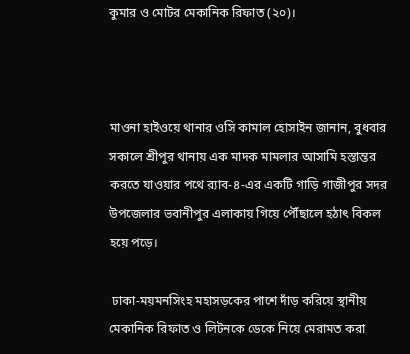কুমার ও মোটর মেকানিক রিফাত (২০)।



মাওনা হাইওয়ে থানার ওসি কামাল হোসাইন জানান, বুধবার সকালে শ্রীপুর থানায় এক মাদক মামলার আসামি হস্তান্তর করতে যাওয়ার পথে র‌্যাব-৪-এর একটি গাড়ি গাজীপুর সদর উপজেলার ভবানীপুর এলাকায় গিয়ে পৌঁছালে হঠাৎ বিকল হয়ে পড়ে।

 ঢাকা-ময়মনসিংহ মহাসড়কের পাশে দাঁড় করিয়ে স্থানীয় মেকানিক রিফাত ও লিটনকে ডেকে নিয়ে মেরামত করা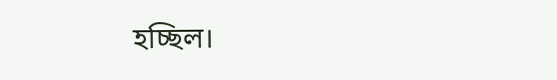হচ্ছিল।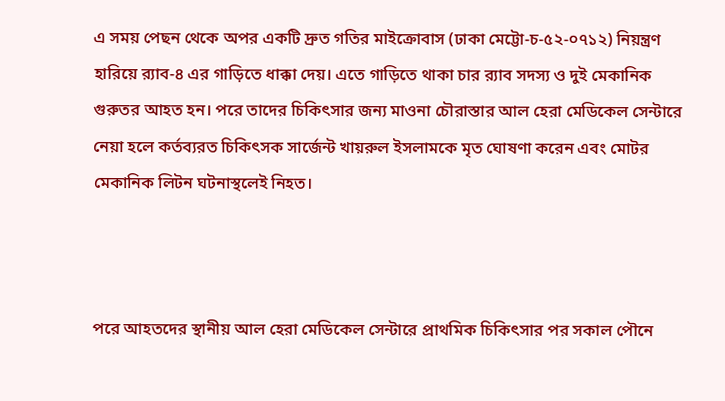এ সময় পেছন থেকে অপর একটি দ্রুত গতির মাইক্রোবাস (ঢাকা মেট্টো-চ-৫২-০৭১২) নিয়ন্ত্রণ হারিয়ে র‌্যাব-৪ এর গাড়িতে ধাক্কা দেয়। এতে গাড়িতে থাকা চার র‌্যাব সদস্য ও দুই মেকানিক গুরুতর আহত হন। পরে তাদের চিকিৎসার জন্য মাওনা চৌরাস্তার আল হেরা মেডিকেল সেন্টারে নেয়া হলে কর্তব্যরত চিকিৎসক সার্জেন্ট খায়রুল ইসলামকে মৃত ঘোষণা করেন এবং মোটর মেকানিক লিটন ঘটনাস্থলেই নিহত।



পরে আহতদের স্থানীয় আল হেরা মেডিকেল সেন্টারে প্রাথমিক চিকিৎসার পর সকাল পৌনে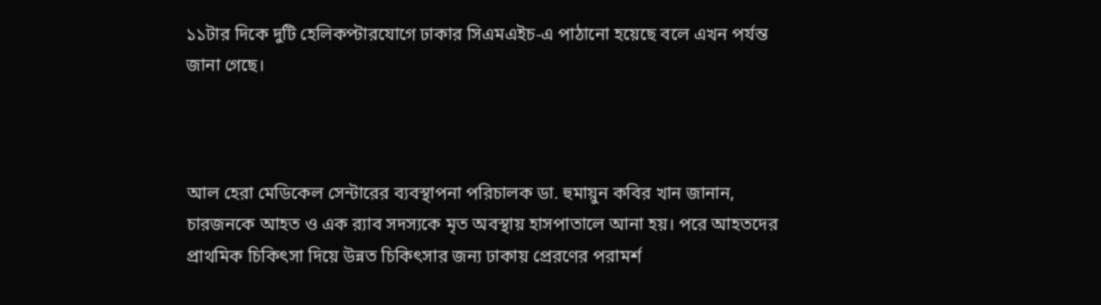১১টার দিকে দুটি হেলিকপ্টারযোগে ঢাকার সিএমএইচ-এ পাঠানো হয়েছে বলে এখন পর্যন্ত জানা গেছে।



আল হেরা মেডিকেল সেন্টারের ব্যবস্থাপনা পরিচালক ডা. হুমায়ুন কবির খান জানান, চারজনকে আহত ও এক র‌্যাব সদস্যকে মৃত অবস্থায় হাসপাতালে আনা হয়। পরে আহতদের প্রাথমিক চিকিৎসা দিয়ে উন্নত চিকিৎসার জন্য ঢাকায় প্রেরণের পরামর্শ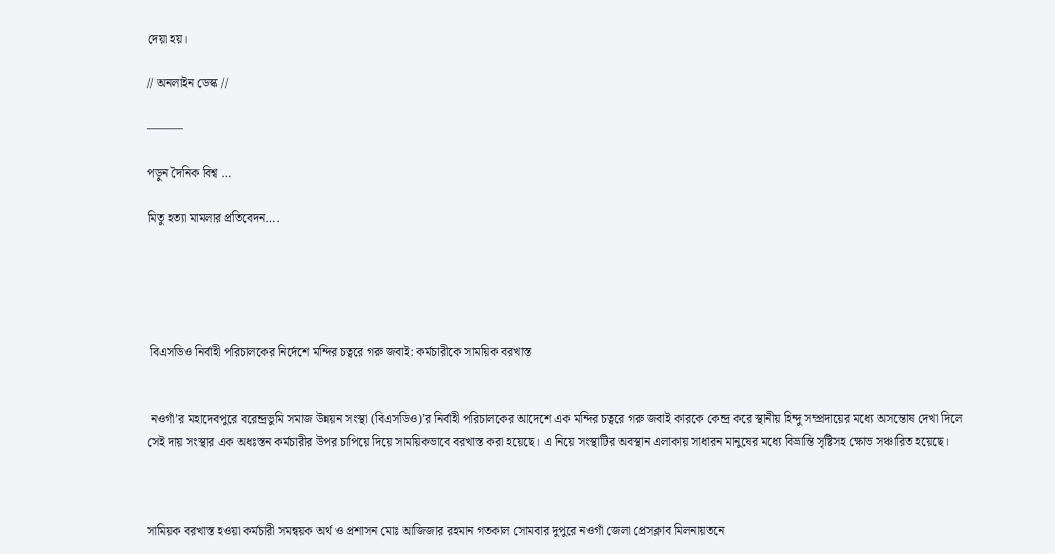দেয়া হয়।

// অনলাইন ডেস্ক //

———

পড়ুন দৈনিক বিশ্ব …

মিতু হত্যা মামলার প্রতিবেদন….





 বিএসডিও নির্বাহী পরিচালকের নির্দেশে মন্দির চত্বরে গরু জবাই: কর্মচারীকে সাময়িক বরখাস্ত


 নওগাঁ’র মহাদেবপুরে বরেন্দ্রভুমি সমাজ উন্নয়ন সংস্থা (বিএসডিও)’র নির্বাহী পরিচালকের আদেশে এক মন্দির চত্বরে গরু জবাই কারকে কেন্দ্র করে স্থানীয় হিন্দু সম্প্রদায়ের মধ্যে অসন্তোষ দেখা দিলে সেই দায় সংস্থার এক অধঃস্তন কর্মচারীর উপর চাপিয়ে দিয়ে সাময়িকভাবে বরখাস্ত করা হয়েছে। এ নিয়ে সংস্থাটির অবস্থান এলাকায় সাধারন মানুষের মধ্যে বিভ্রান্তি সৃষ্টিসহ ক্ষোভ সঞ্চারিত হয়েছে।



সামিয়ক বরখাস্ত হওয়া কর্মচারী সমন্বয়ক অর্থ ও প্রশাসন মোঃ আজিজার রহমান গতকাল সোমবার দুপুরে নওগাঁ জেলা প্রেসক্লাব মিলনায়তনে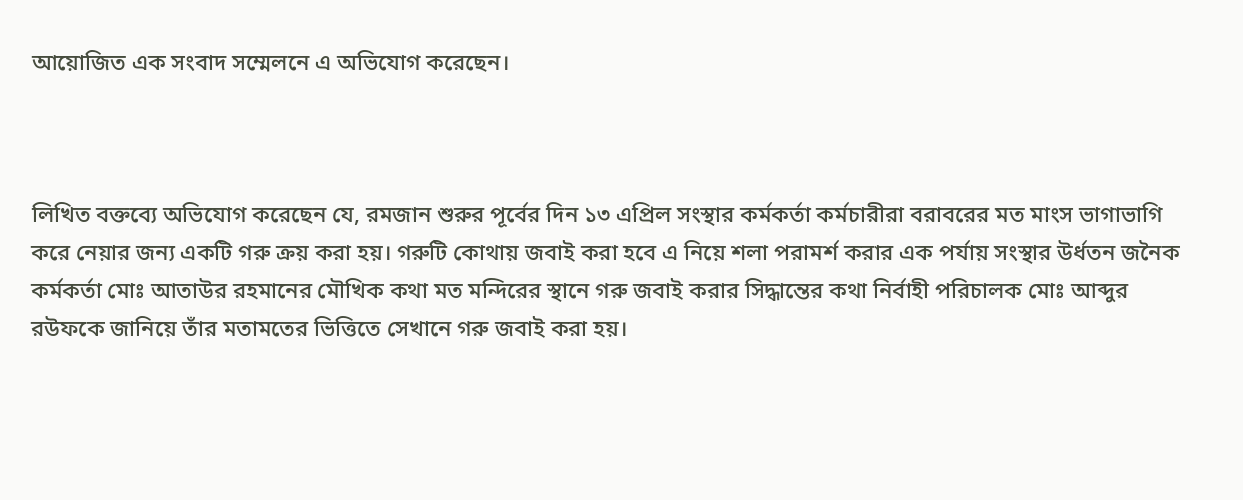আয়োজিত এক সংবাদ সম্মেলনে এ অভিযোগ করেছেন।



লিখিত বক্তব্যে অভিযোগ করেছেন যে, রমজান শুরুর পূর্বের দিন ১৩ এপ্রিল সংস্থার কর্মকর্তা কর্মচারীরা বরাবরের মত মাংস ভাগাভাগি করে নেয়ার জন্য একটি গরু ক্রয় করা হয়। গরুটি কোথায় জবাই করা হবে এ নিয়ে শলা পরামর্শ করার এক পর্যায় সংস্থার উর্ধতন জনৈক কর্মকর্তা মোঃ আতাউর রহমানের মৌখিক কথা মত মন্দিরের স্থানে গরু জবাই করার সিদ্ধান্তের কথা নির্বাহী পরিচালক মোঃ আব্দুর রউফকে জানিয়ে তাঁর মতামতের ভিত্তিতে সেখানে গরু জবাই করা হয়।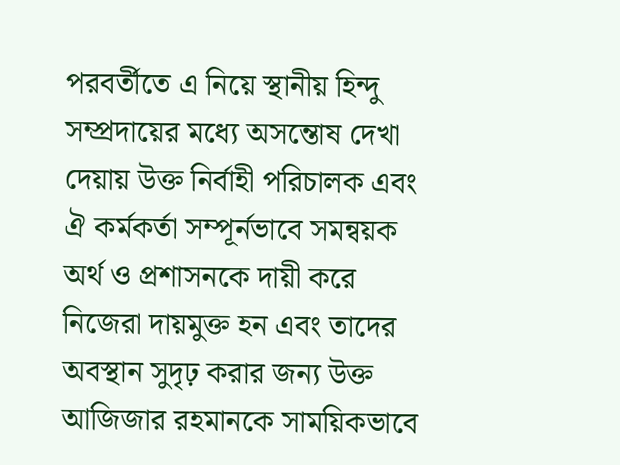পরবর্তীতে এ নিয়ে স্থানীয় হিন্দু সম্প্রদায়ের মধ্যে অসন্তোষ দেখা দেয়ায় উক্ত নির্বাহী পরিচালক এবং ঐ কর্মকর্তা সম্পূর্নভাবে সমন্বয়ক অর্থ ও প্রশাসনকে দায়ী করে নিজেরা দায়মুক্ত হন এবং তাদের অবস্থান সুদৃঢ় করার জন্য উক্ত আজিজার রহমানকে সাময়িকভাবে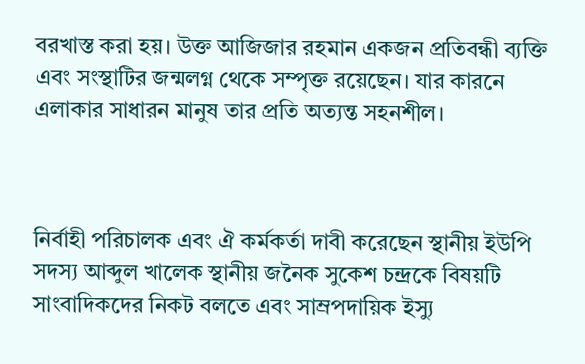বরখাস্ত করা হয়। উক্ত আজিজার রহমান একজন প্রতিবন্ধী ব্যক্তি এবং সংস্থাটির জন্মলগ্ন থেকে সম্পৃক্ত রয়েছেন। যার কারনে এলাকার সাধারন মানুষ তার প্রতি অত্যন্ত সহনশীল।



নির্বাহী পরিচালক এবং ঐ কর্মকর্তা দাবী করেছেন স্থানীয় ইউপি সদস্য আব্দুল খালেক স্থানীয় জনৈক সুকেশ চন্দ্রকে বিষয়টি সাংবাদিকদের নিকট বলতে এবং সাম্রপদায়িক ইস্যু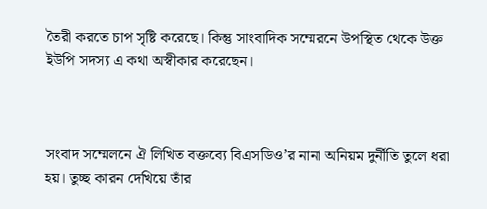তৈরী করতে চাপ সৃষ্টি করেছে। কিন্তু সাংবাদিক সম্মেরনে উপস্থিত থেকে উক্ত ইউপি সদস্য এ কথা অস্বীকার করেছেন।



সংবাদ সম্মেলনে ঐ লিখিত বক্তব্যে বিএসডিও’র নানা অনিয়ম দুর্নীতি তুলে ধরা হয়। তুচ্ছ কারন দেখিয়ে তাঁর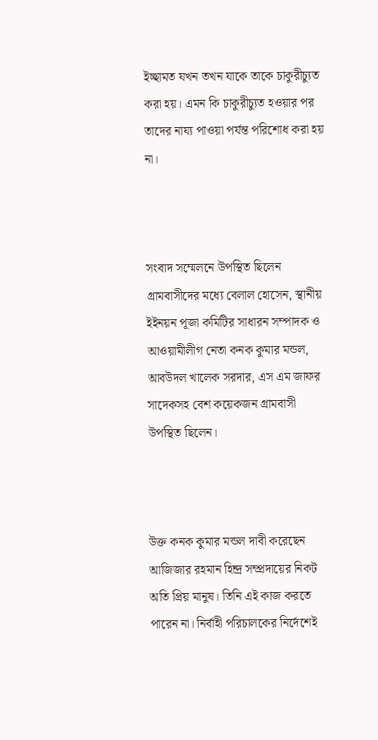ইচ্ছামত যখন তখন যাকে তাকে চাকুরীচ্যুত করা হয়। এমন কি চাকুরীচ্যুত হওয়ার পর তাদের নায্য পাওয়া পর্যন্ত পরিশোধ করা হয় না।



সংবাদ সম্মেলনে উপস্থিত ছিলেন গ্রামবাসীদের মধ্যে বেলাল হোসেন, স্থানীয় ইইনয়ন পূজা কমিটির সাধারন সম্পাদক ও আওয়ামীলীগ নেতা কনক কুমার মন্ডল, আবউদল খালেক সরদার, এস এম জাফর সাদেকসহ বেশ কয়েকজন গ্রামবাসী উপস্থিত ছিলেন।



উক্ত কনক কুমার মন্ডল দাবী করেছেন আজিজার রহমান হিন্দ্র সম্প্রদায়ের নিকট অতি প্রিয় মানুষ। তিনি এই কাজ করতে পারেন না। নির্বাহী পরিচালকের নির্দেশেই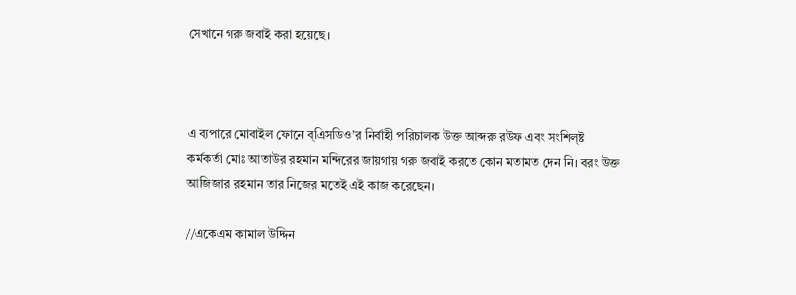সেখানে গরু জবাই করা হয়েছে।



এ ব্যপারে মোবাইল ফোনে ব্এিসডিও’র নির্বাহী পরিচালক উক্ত আব্দরু রউফ এবং সংশিল্ষ্ট কর্মকর্তা মোঃ আতাউর রহমান মন্দিরের জায়গায় গরু জবাই করতে কোন মতামত দেন নি। বরং উক্ত আজিজার রহমান তার নিজের মতেই এই কাজ করেছেন।

//একেএম কামাল উদ্দিন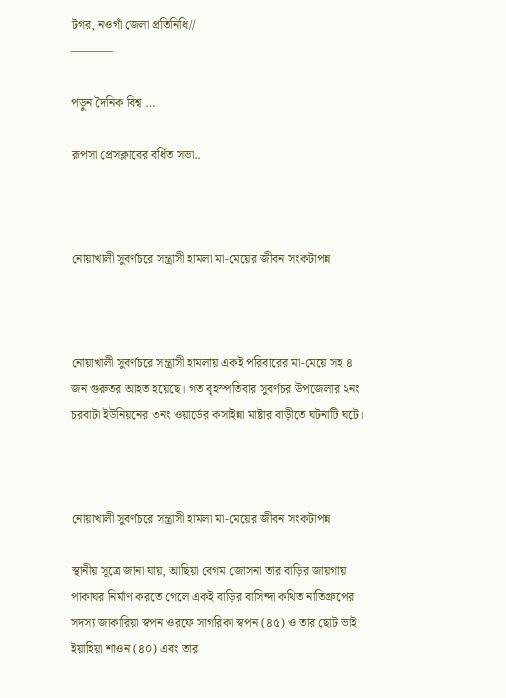টগর, নওগাঁ জেলা প্রতিনিধি//
———–

পড়ুন দৈনিক বিশ্ব …

রূপসা প্রেসক্লাবের বর্ধিত সভা..



নোয়াখালী সুবর্ণচরে সন্ত্রাসী হামলা মা-মেয়ের জীবন সংকটাপন্ন



নোয়াখালী সুবর্ণচরে সন্ত্রাসী হামলায় একই পরিবারের মা-মেয়ে সহ ৪ জন গুরুতর আহত হয়েছে। গত বৃহস্পতিবার সুবর্ণচর উপজেলার ২নং চরবাটা ইউনিয়নের ৩নং ওয়ার্ডের কসাইন্না মাষ্টার বাড়ীতে ঘটনাটি ঘটে।



নোয়াখালী সুবর্ণচরে সন্ত্রাসী হামলা মা-মেয়ের জীবন সংকটাপন্ন

স্থানীয় সূত্রে জানা যায়, আছিয়া বেগম জোসনা তার বাড়ির জায়গায় পাকাঘর নির্মাণ করতে গেলে একই বাড়ির বাসিন্দা কথিত নাতিগ্রুপের সদস্য জাকারিয়া স্বপন ওরফে সাগরিকা স্বপন (৪৫) ও তার ছোট ভাই ইয়াহিয়া শাওন (৪০) এবং তার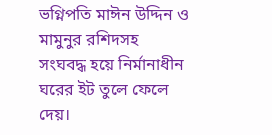ভগ্নিপতি মাঈন উদ্দিন ও মামুনুর রশিদসহ সংঘবদ্ধ হয়ে নির্মানাধীন ঘরের ইট তুলে ফেলে দেয়।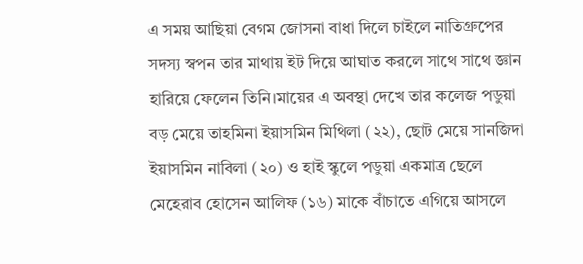এ সময় আছিয়া বেগম জোসনা বাধা দিলে চাইলে নাতিগ্রুপের সদস্য স্বপন তার মাথায় ইট দিয়ে আঘাত করলে সাথে সাথে জ্ঞান হারিয়ে ফেলেন তিনি।মায়ের এ অবস্থা দেখে তার কলেজ পডুয়া বড় মেয়ে তাহমিনা ইয়াসমিন মিথিলা (২২), ছোট মেয়ে সানজিদা ইয়াসমিন নাবিলা (২০) ও হাই স্কুলে পডুয়া একমাত্র ছেলে মেহেরাব হোসেন আলিফ (১৬) মাকে বাঁচাতে এগিয়ে আসলে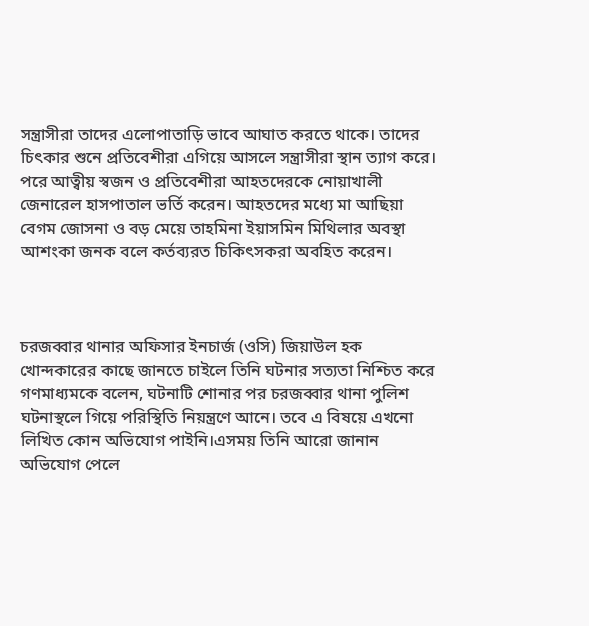সন্ত্রাসীরা তাদের এলোপাতাড়ি ভাবে আঘাত করতে থাকে। তাদের চিৎকার শুনে প্রতিবেশীরা এগিয়ে আসলে সন্ত্রাসীরা স্থান ত্যাগ করে।
পরে আত্বীয় স্বজন ও প্রতিবেশীরা আহতদেরকে নোয়াখালী জেনারেল হাসপাতাল ভর্তি করেন। আহতদের মধ্যে মা আছিয়া বেগম জোসনা ও বড় মেয়ে তাহমিনা ইয়াসমিন মিথিলার অবস্থা আশংকা জনক বলে কর্তব্যরত চিকিৎসকরা অবহিত করেন।



চরজব্বার থানার অফিসার ইনচার্জ (ওসি) জিয়াউল হক খোন্দকারের কাছে জানতে চাইলে তিনি ঘটনার সত্যতা নিশ্চিত করে গণমাধ্যমকে বলেন, ঘটনাটি শোনার পর চরজব্বার থানা পুলিশ ঘটনাস্থলে গিয়ে পরিস্থিতি নিয়ন্ত্রণে আনে। তবে এ বিষয়ে এখনো লিখিত কোন অভিযোগ পাইনি।এসময় তিনি আরো জানান অভিযোগ পেলে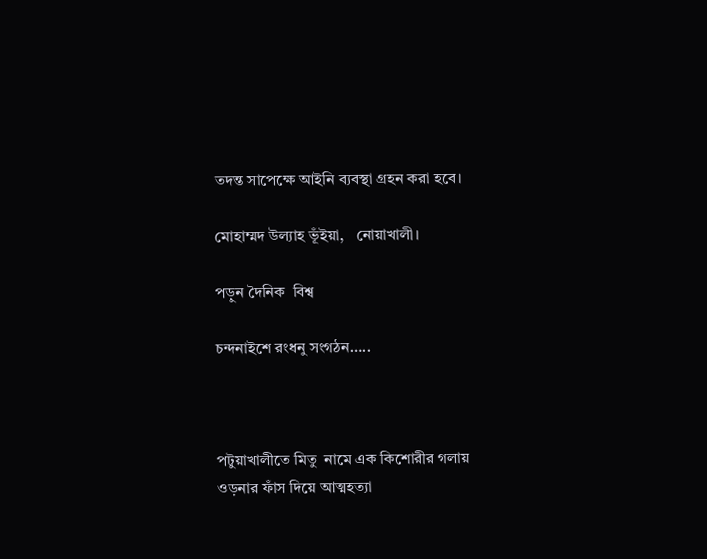তদন্ত সাপেক্ষে আইনি ব্যবস্থা গ্রহন করা হবে।

মোহাম্মদ উল্যাহ ভূঁইয়া,   নোয়াখালী।

পড়ুন দৈনিক  বিশ্ব

চন্দনাইশে রংধনু সংগঠন…..



পটুয়াখালীতে মিতু  নামে এক কিশোরীর গলায় ওড়নার ফাঁস দিয়ে আত্মহত্যা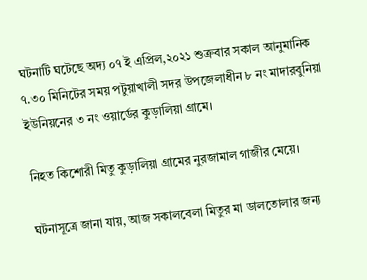ঘটনাটি ঘটেছে অদ্য ০৭ ই এপ্রিল,২০২১ শুক্রবার সকাল আনুমানিক ৭.৩০ মিনিটের সময় পটুয়াখালী সদর উপজেলাধীন ৮ নং মাদারবুনিয়া ইউনিয়নের ৩ নং ওয়ার্ডের কুড়ালিয়া গ্রামে।

নিহত কিশোরী মিতু কুড়ালিয়া গ্রামের নুরজামাল গাজীর মেয়ে।

ঘটনাসূত্রে জানা যায়, আজ সকালবেলা মিতুর মা ডালতোলার জন্য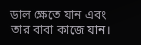ডাল ক্ষেতে যান এবং তার বাবা কাজে যান।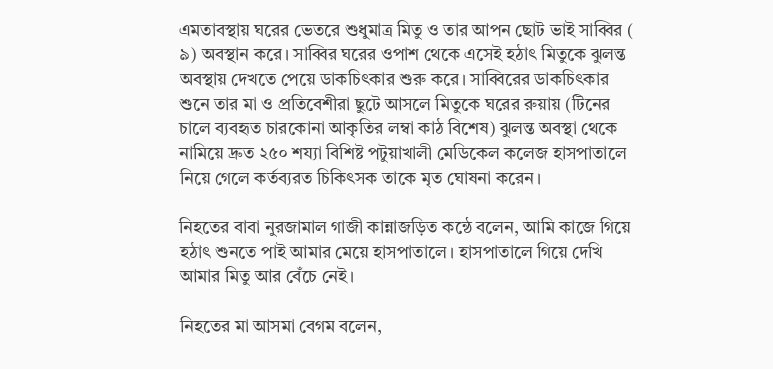এমতাবস্থায় ঘরের ভেতরে শুধুমাত্র মিতু ও তার আপন ছোট ভাই সাব্বির ( ৯) অবস্থান করে। সাব্বির ঘরের ওপাশ থেকে এসেই হঠাৎ মিতুকে ঝুলন্ত অবস্থায় দেখতে পেয়ে ডাকচিৎকার শুরু করে। সাব্বিরের ডাকচিৎকার শুনে তার মা ও প্রতিবেশীরা ছুটে আসলে মিতুকে ঘরের রুয়ায় (টিনের চালে ব্যবহৃত চারকোনা আকৃতির লম্বা কাঠ বিশেষ) ঝুলন্ত অবস্থা থেকে নামিয়ে দ্রুত ২৫০ শয্যা বিশিষ্ট পটুয়াখালী মেডিকেল কলেজ হাসপাতালে নিয়ে গেলে কর্তব্যরত চিকিৎসক তাকে মৃত ঘোষনা করেন।

নিহতের বাবা নুরজামাল গাজী কান্নাজড়িত কন্ঠে বলেন, আমি কাজে গিয়ে হঠাৎ শুনতে পাই আমার মেয়ে হাসপাতালে। হাসপাতালে গিয়ে দেখি আমার মিতু আর বেঁচে নেই।

নিহতের মা আসমা বেগম বলেন,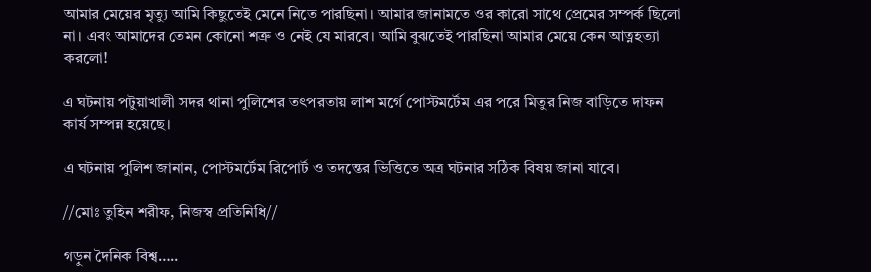আমার মেয়ের মৃত্যু আমি কিছুতেই মেনে নিতে পারছিনা। আমার জানামতে ওর কারো সাথে প্রেমের সম্পর্ক ছিলো না। এবং আমাদের তেমন কোনো শত্রু ও নেই যে মারবে। আমি বুঝতেই পারছিনা আমার মেয়ে কেন আত্নহত্যা করলো!

এ ঘটনায় পটুয়াখালী সদর থানা পুলিশের তৎপরতায় লাশ মর্গে পোস্টমর্টেম এর পরে মিতুর নিজ বাড়িতে দাফন কার্য সম্পন্ন হয়েছে।

এ ঘটনায় পুলিশ জানান, পোস্টমর্টেম রিপোর্ট ও তদন্তের ভিত্তিতে অত্র ঘটনার সঠিক বিষয় জানা যাবে।

//মোঃ তুহিন শরীফ, নিজস্ব প্রতিনিধি//

গড়ুন দৈনিক বিশ্ব…..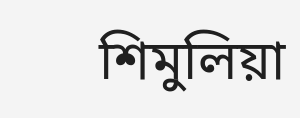শিমুলিয়া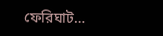ফেরিঘাট…